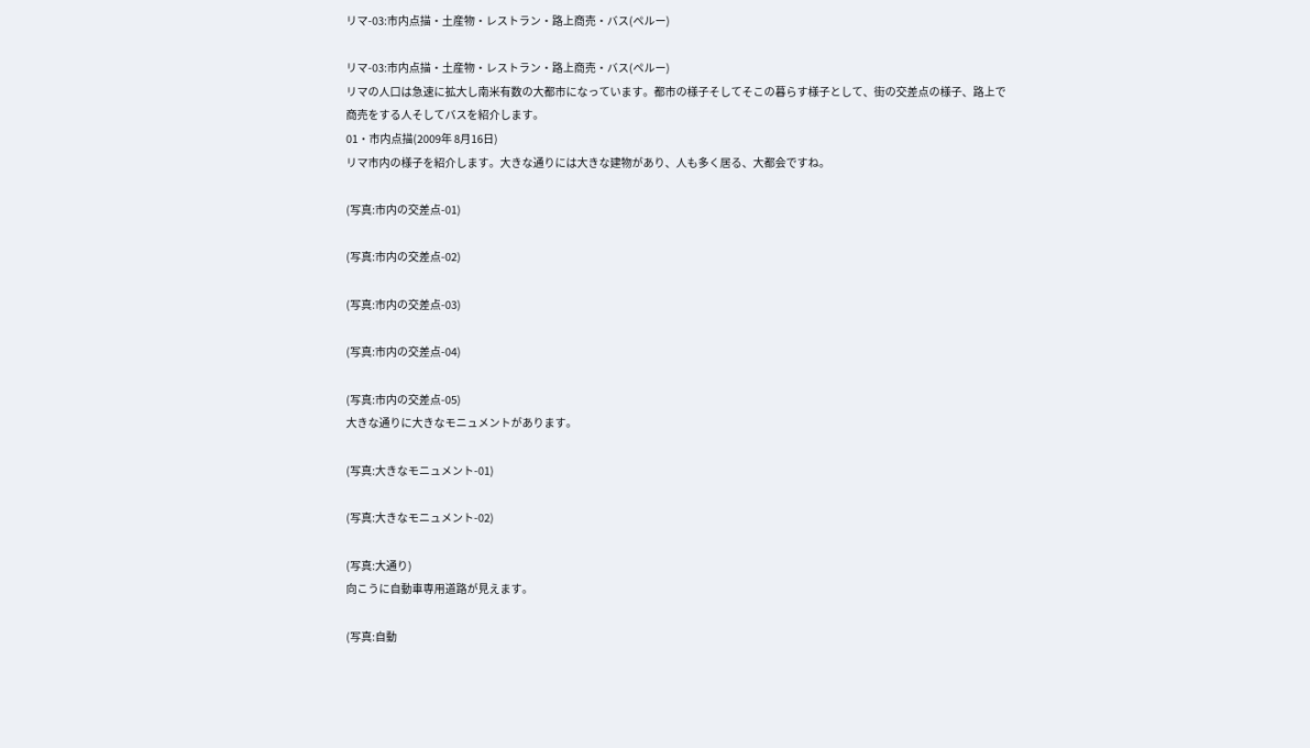リマ-03:市内点描・土産物・レストラン・路上商売・バス(ペルー)

リマ-03:市内点描・土産物・レストラン・路上商売・バス(ペルー)
リマの人口は急速に拡大し南米有数の大都市になっています。都市の様子そしてそこの暮らす様子として、街の交差点の様子、路上で商売をする人そしてバスを紹介します。
01・市内点描(2009年 8月16日)
リマ市内の様子を紹介します。大きな通りには大きな建物があり、人も多く居る、大都会ですね。

(写真:市内の交差点-01)

(写真:市内の交差点-02)

(写真:市内の交差点-03)

(写真:市内の交差点-04)

(写真:市内の交差点-05)
大きな通りに大きなモニュメントがあります。

(写真:大きなモニュメント-01)

(写真:大きなモニュメント-02)

(写真:大通り)
向こうに自動車専用道路が見えます。

(写真:自動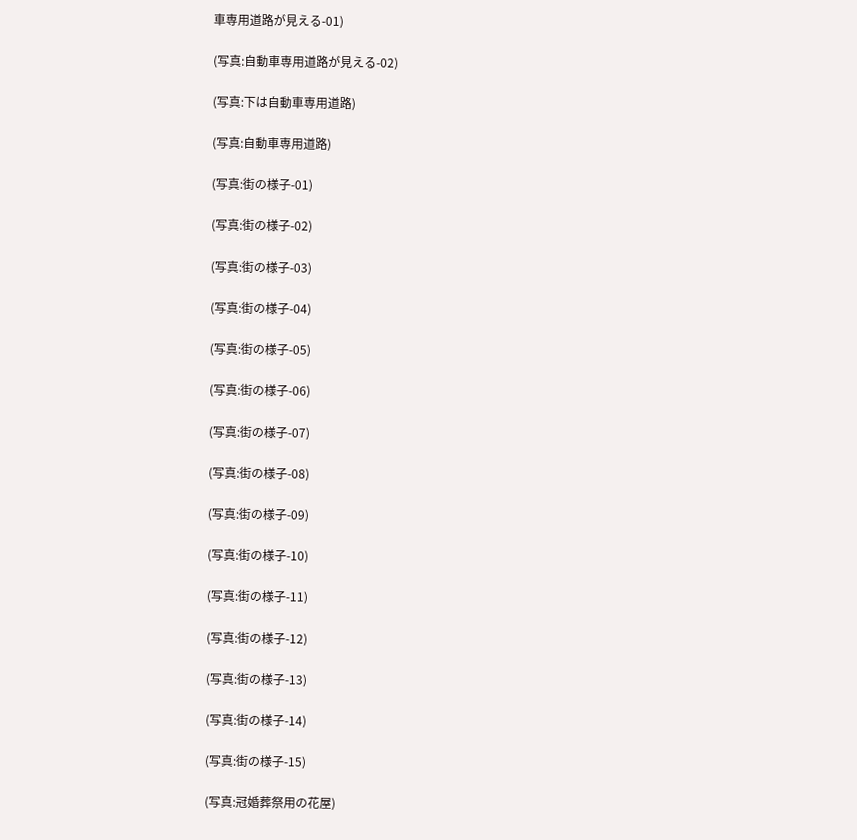車専用道路が見える-01)

(写真:自動車専用道路が見える-02)

(写真:下は自動車専用道路)

(写真:自動車専用道路)

(写真:街の様子-01)

(写真:街の様子-02)

(写真:街の様子-03)

(写真:街の様子-04)

(写真:街の様子-05)

(写真:街の様子-06)

(写真:街の様子-07)

(写真:街の様子-08)

(写真:街の様子-09)

(写真:街の様子-10)

(写真:街の様子-11)

(写真:街の様子-12)

(写真:街の様子-13)

(写真:街の様子-14)

(写真:街の様子-15)

(写真:冠婚葬祭用の花屋)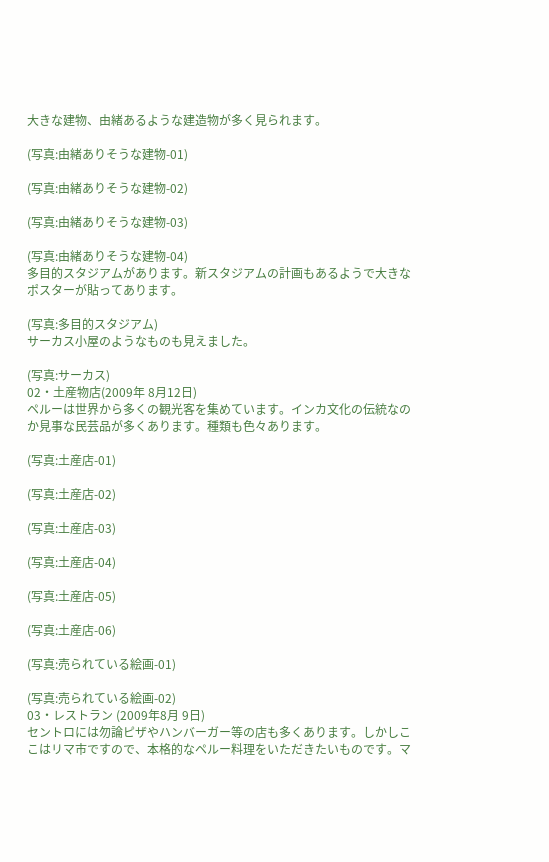大きな建物、由緒あるような建造物が多く見られます。

(写真:由緒ありそうな建物-01)

(写真:由緒ありそうな建物-02)

(写真:由緒ありそうな建物-03)

(写真:由緒ありそうな建物-04)
多目的スタジアムがあります。新スタジアムの計画もあるようで大きなポスターが貼ってあります。

(写真:多目的スタジアム)
サーカス小屋のようなものも見えました。

(写真:サーカス)
02・土産物店(2009年 8月12日)
ペルーは世界から多くの観光客を集めています。インカ文化の伝統なのか見事な民芸品が多くあります。種類も色々あります。

(写真:土産店-01)

(写真:土産店-02)

(写真:土産店-03)

(写真:土産店-04)

(写真:土産店-05)

(写真:土産店-06)

(写真:売られている絵画-01)

(写真:売られている絵画-02)
03・レストラン (2009年8月 9日)
セントロには勿論ピザやハンバーガー等の店も多くあります。しかしここはリマ市ですので、本格的なペルー料理をいただきたいものです。マ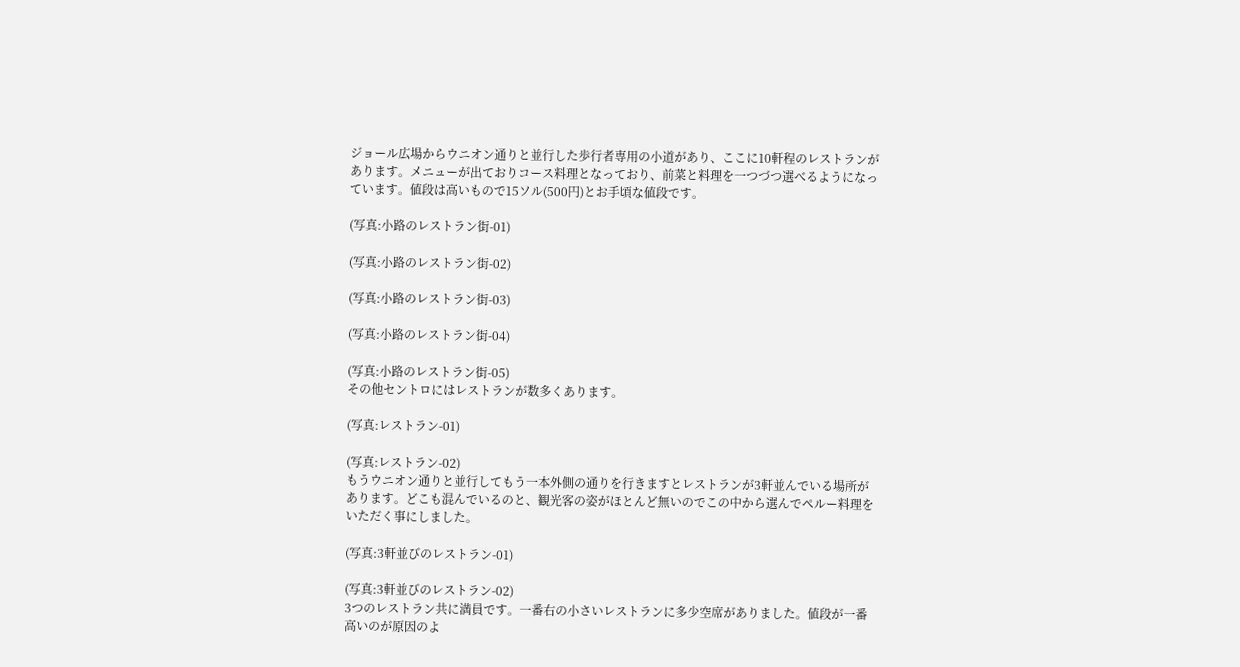ジョール広場からウニオン通りと並行した歩行者専用の小道があり、ここに10軒程のレストランがあります。メニューが出ておりコース料理となっており、前菜と料理を一つづつ選べるようになっています。値段は高いもので15ソル(500円)とお手頃な値段です。

(写真:小路のレストラン街-01)

(写真:小路のレストラン街-02)

(写真:小路のレストラン街-03)

(写真:小路のレストラン街-04)

(写真:小路のレストラン街-05)
その他セントロにはレストランが数多くあります。

(写真:レストラン-01)

(写真:レストラン-02)
もうウニオン通りと並行してもう一本外側の通りを行きますとレストランが3軒並んでいる場所があります。どこも混んでいるのと、観光客の姿がほとんど無いのでこの中から選んでペルー料理をいただく事にしました。

(写真:3軒並びのレストラン-01)

(写真:3軒並びのレストラン-02)
3つのレストラン共に満員です。一番右の小さいレストランに多少空席がありました。値段が一番高いのが原因のよ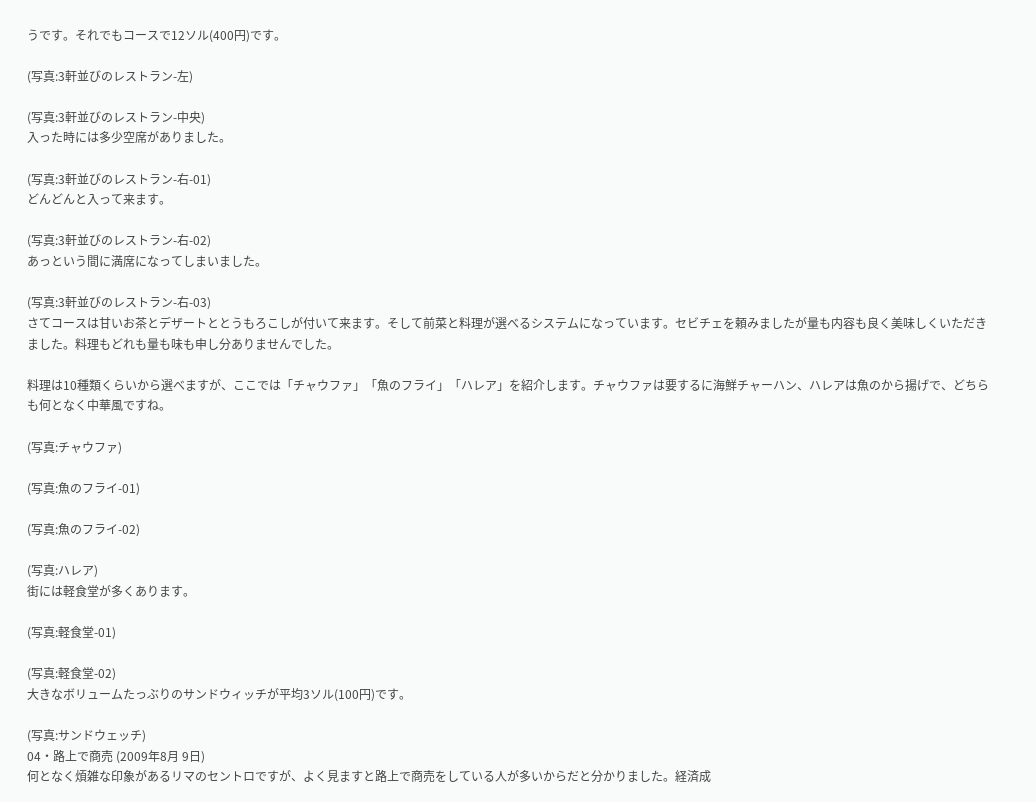うです。それでもコースで12ソル(400円)です。

(写真:3軒並びのレストラン-左)

(写真:3軒並びのレストラン-中央)
入った時には多少空席がありました。

(写真:3軒並びのレストラン-右-01)
どんどんと入って来ます。

(写真:3軒並びのレストラン-右-02)
あっという間に満席になってしまいました。

(写真:3軒並びのレストラン-右-03)
さてコースは甘いお茶とデザートととうもろこしが付いて来ます。そして前菜と料理が選べるシステムになっています。セビチェを頼みましたが量も内容も良く美味しくいただきました。料理もどれも量も味も申し分ありませんでした。

料理は10種類くらいから選べますが、ここでは「チャウファ」「魚のフライ」「ハレア」を紹介します。チャウファは要するに海鮮チャーハン、ハレアは魚のから揚げで、どちらも何となく中華風ですね。

(写真:チャウファ)

(写真:魚のフライ-01)

(写真:魚のフライ-02)

(写真:ハレア)
街には軽食堂が多くあります。

(写真:軽食堂-01)

(写真:軽食堂-02)
大きなボリュームたっぶりのサンドウィッチが平均3ソル(100円)です。

(写真:サンドウェッチ)
04・路上で商売 (2009年8月 9日)
何となく煩雑な印象があるリマのセントロですが、よく見ますと路上で商売をしている人が多いからだと分かりました。経済成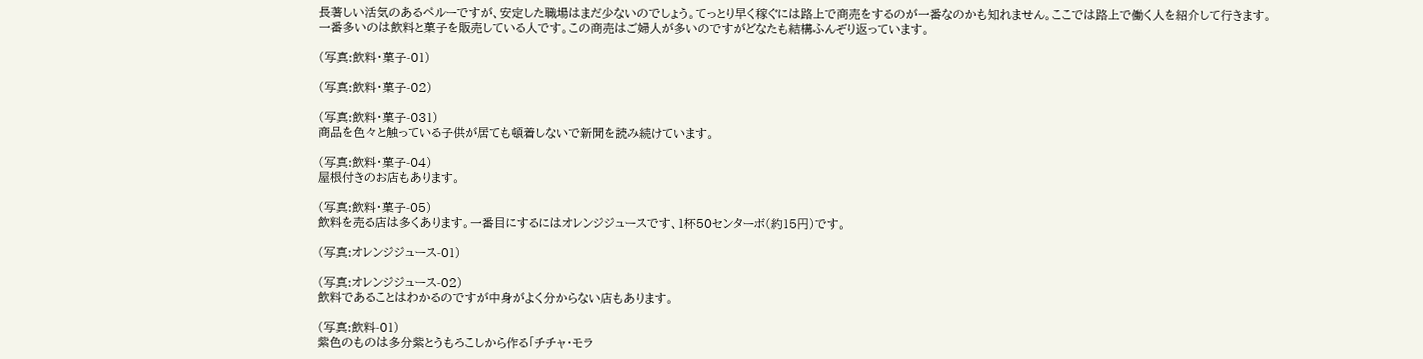長著しい活気のあるペルーですが、安定した職場はまだ少ないのでしょう。てっとり早く稼ぐには路上で商売をするのが一番なのかも知れません。ここでは路上で働く人を紹介して行きます。
一番多いのは飲料と菓子を販売している人です。この商売はご婦人が多いのですがどなたも結構ふんぞり返っています。

(写真:飲料・菓子-01)

(写真:飲料・菓子-02)

(写真:飲料・菓子-031)
商品を色々と触っている子供が居ても頓着しないで新聞を読み続けています。

(写真:飲料・菓子-04)
屋根付きのお店もあります。

(写真:飲料・菓子-05)
飲料を売る店は多くあります。一番目にするにはオレンジジュースです、1杯50センターボ(約15円)です。

(写真:オレンジジュース-01)

(写真:オレンジジュース-02)
飲料であることはわかるのですが中身がよく分からない店もあります。

(写真:飲料-01)
紫色のものは多分紫とうもろこしから作る「チチャ・モラ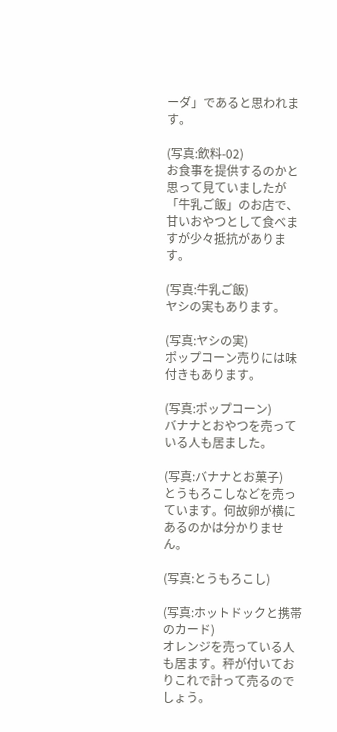ーダ」であると思われます。

(写真:飲料-02)
お食事を提供するのかと思って見ていましたが「牛乳ご飯」のお店で、甘いおやつとして食べますが少々抵抗があります。

(写真:牛乳ご飯)
ヤシの実もあります。

(写真:ヤシの実)
ポップコーン売りには味付きもあります。

(写真:ポップコーン)
バナナとおやつを売っている人も居ました。

(写真:バナナとお菓子)
とうもろこしなどを売っています。何故卵が横にあるのかは分かりません。

(写真:とうもろこし)

(写真:ホットドックと携帯のカード)
オレンジを売っている人も居ます。秤が付いておりこれで計って売るのでしょう。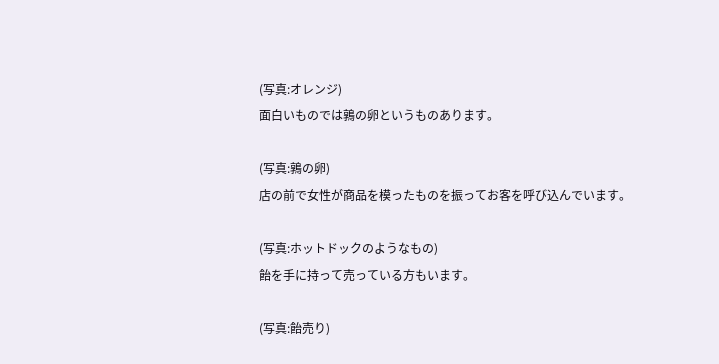(写真:オレンジ)
面白いものでは鶉の卵というものあります。

(写真:鶉の卵)
店の前で女性が商品を模ったものを振ってお客を呼び込んでいます。

(写真:ホットドックのようなもの)
飴を手に持って売っている方もいます。

(写真:飴売り)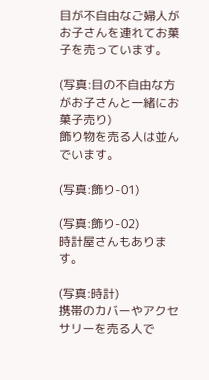目が不自由なご婦人がお子さんを連れてお菓子を売っています。

(写真:目の不自由な方がお子さんと一緒にお菓子売り)
飾り物を売る人は並んでいます。

(写真:飾り-01)

(写真:飾り-02)
時計屋さんもあります。

(写真:時計)
携帯のカバーやアクセサリーを売る人で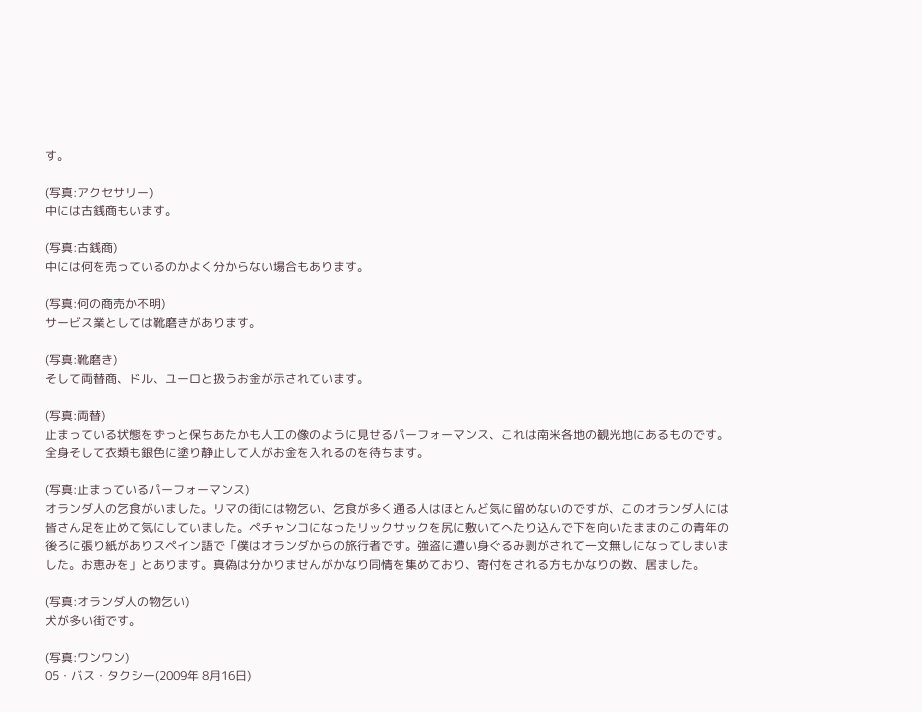す。

(写真:アクセサリー)
中には古銭商もいます。

(写真:古銭商)
中には何を売っているのかよく分からない場合もあります。

(写真:何の商売か不明)
サービス業としては靴磨きがあります。

(写真:靴磨き)
そして両替商、ドル、ユーロと扱うお金が示されています。

(写真:両替)
止まっている状態をずっと保ちあたかも人工の像のように見せるパーフォーマンス、これは南米各地の観光地にあるものです。全身そして衣類も銀色に塗り静止して人がお金を入れるのを待ちます。

(写真:止まっているパーフォーマンス)
オランダ人の乞食がいました。リマの街には物乞い、乞食が多く通る人はほとんど気に留めないのですが、このオランダ人には皆さん足を止めて気にしていました。ペチャンコになったリックサックを尻に敷いてへたり込んで下を向いたままのこの青年の後ろに張り紙がありスペイン語で「僕はオランダからの旅行者です。強盗に遭い身ぐるみ剥がされて一文無しになってしまいました。お恵みを」とあります。真偽は分かりませんがかなり同情を集めており、寄付をされる方もかなりの数、居ました。

(写真:オランダ人の物乞い)
犬が多い街です。

(写真:ワンワン)
05・バス・タクシー(2009年 8月16日)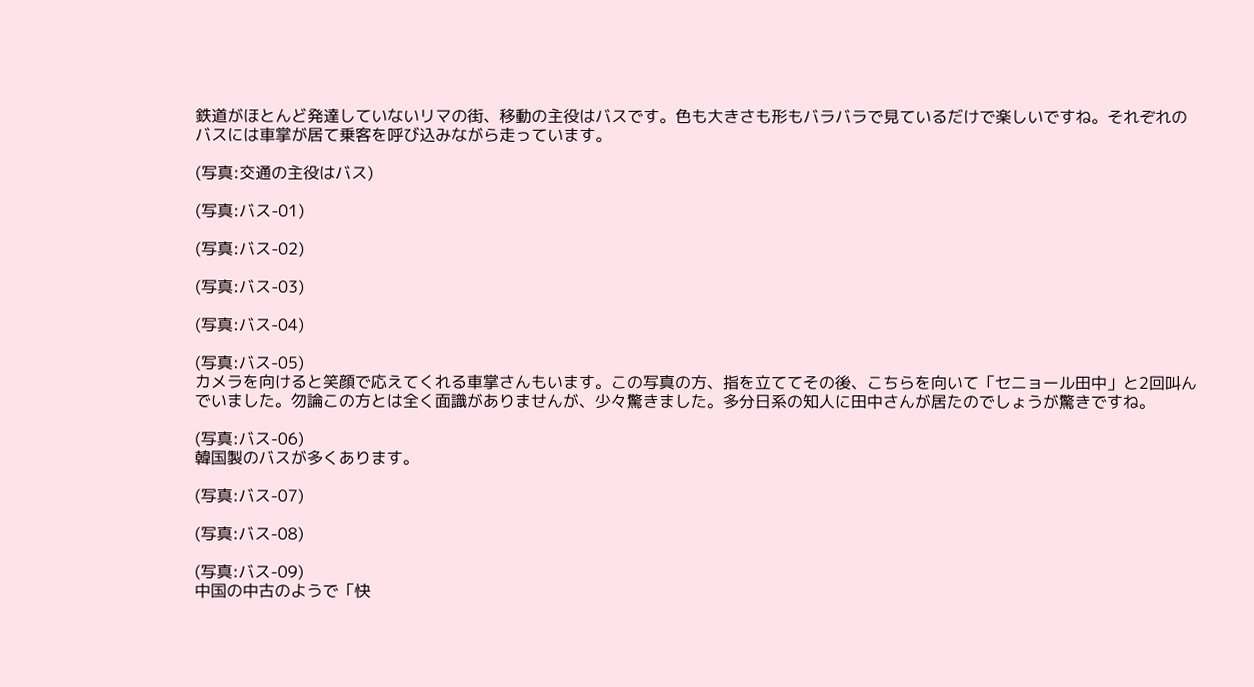鉄道がほとんど発達していないリマの街、移動の主役はバスです。色も大きさも形もバラバラで見ているだけで楽しいですね。それぞれのバスには車掌が居て乗客を呼び込みながら走っています。

(写真:交通の主役はバス)

(写真:バス-01)

(写真:バス-02)

(写真:バス-03)

(写真:バス-04)

(写真:バス-05)
カメラを向けると笑顔で応えてくれる車掌さんもいます。この写真の方、指を立ててその後、こちらを向いて「セニョール田中」と2回叫んでいました。勿論この方とは全く面識がありませんが、少々驚きました。多分日系の知人に田中さんが居たのでしょうが驚きですね。

(写真:バス-06)
韓国製のバスが多くあります。

(写真:バス-07)

(写真:バス-08)

(写真:バス-09)
中国の中古のようで「快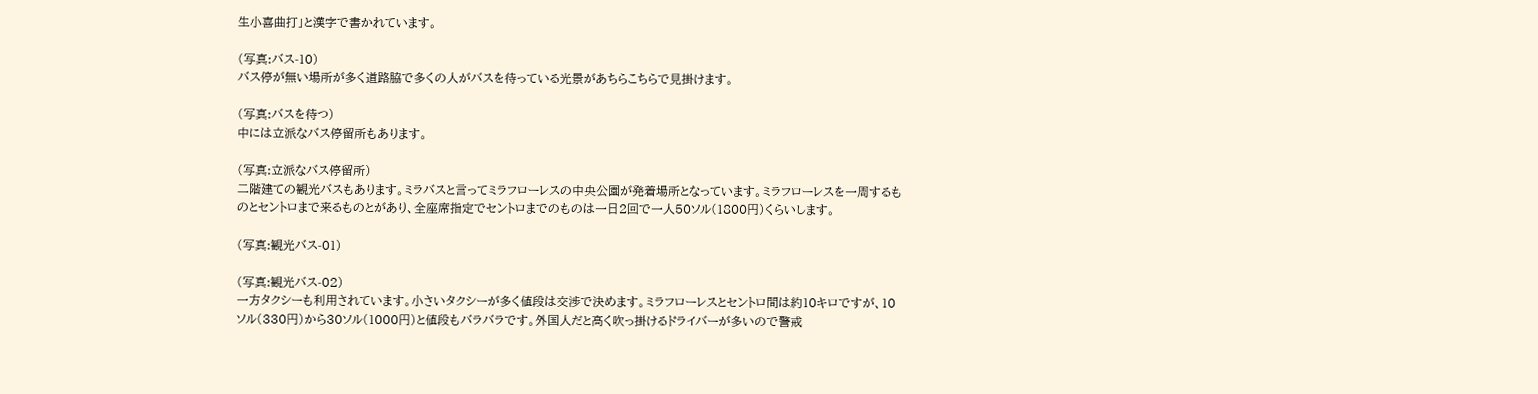生小喜曲打」と漢字で書かれています。

(写真:バス-10)
バス停が無い場所が多く道路脇で多くの人がバスを待っている光景があちらこちらで見掛けます。

(写真:バスを待つ)
中には立派なバス停留所もあります。

(写真:立派なバス停留所)
二階建ての観光バスもあります。ミラバスと言ってミラフローレスの中央公園が発着場所となっています。ミラフローレスを一周するものとセントロまで来るものとがあり、全座席指定でセントロまでのものは一日2回で一人50ソル(1800円)くらいします。

(写真:観光バス-01)

(写真:観光バス-02)
一方タクシーも利用されています。小さいタクシーが多く値段は交渉で決めます。ミラフローレスとセントロ間は約10キロですが、10ソル(330円)から30ソル(1000円)と値段もバラバラです。外国人だと高く吹っ掛けるドライバーが多いので警戒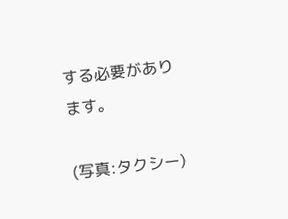する必要があります。

(写真:タクシー)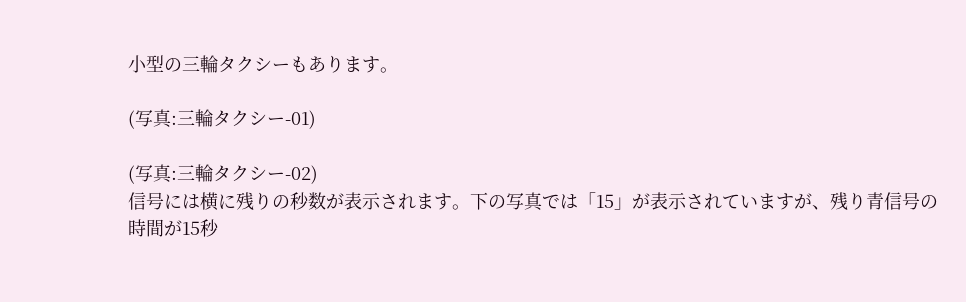小型の三輪タクシーもあります。

(写真:三輪タクシー-01)

(写真:三輪タクシー-02)
信号には横に残りの秒数が表示されます。下の写真では「15」が表示されていますが、残り青信号の時間が15秒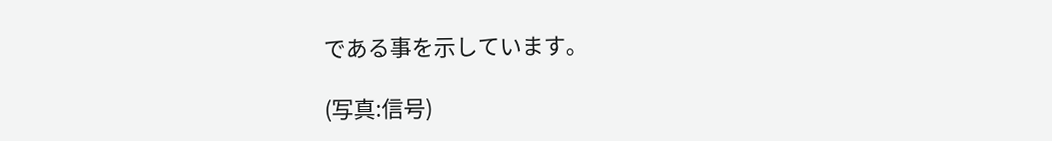である事を示しています。

(写真:信号)